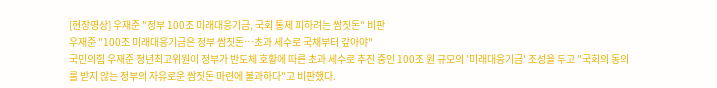[현장영상] 우재준 "정부 100조 미래대응기금, 국회 통제 피하려는 쌈짓돈" 비판
우재준 "100조 미래대응기금은 정부 쌈짓돈…초과 세수로 국채부터 갚아야"
국민의힘 우재준 청년최고위원이 정부가 반도체 호황에 따른 초과 세수로 추진 중인 100조 원 규모의 '미래대응기금' 조성을 두고 "국회의 동의를 받지 않는 정부의 자유로운 쌈짓돈 마련에 불과하다"고 비판했다.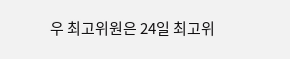우 최고위원은 24일 최고위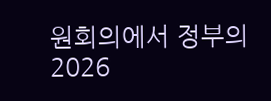원회의에서 정부의 2026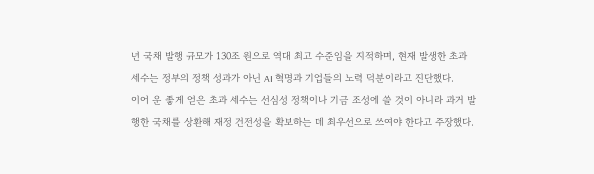년 국채 발행 규모가 130조 원으로 역대 최고 수준임을 지적하며, 현재 발생한 초과 세수는 정부의 정책 성과가 아닌 AI 혁명과 기업들의 노력 덕분이라고 진단했다.
이어 운 좋게 얻은 초과 세수는 선심성 정책이나 기금 조성에 쓸 것이 아니라 과거 발행한 국채를 상환해 재정 건전성을 확보하는 데 최우선으로 쓰여야 한다고 주장했다.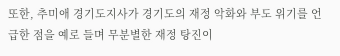또한, 추미애 경기도지사가 경기도의 재정 악화와 부도 위기를 언급한 점을 예로 들며 무분별한 재정 탕진이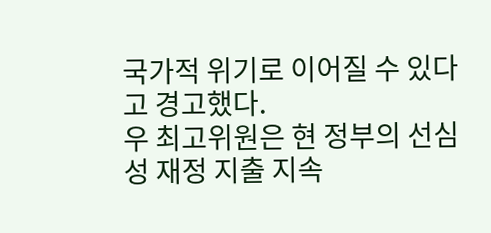국가적 위기로 이어질 수 있다고 경고했다.
우 최고위원은 현 정부의 선심성 재정 지출 지속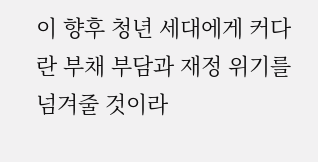이 향후 청년 세대에게 커다란 부채 부담과 재정 위기를 넘겨줄 것이라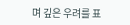며 깊은 우려를 표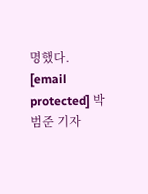명했다.
[email protected] 박범준 기자